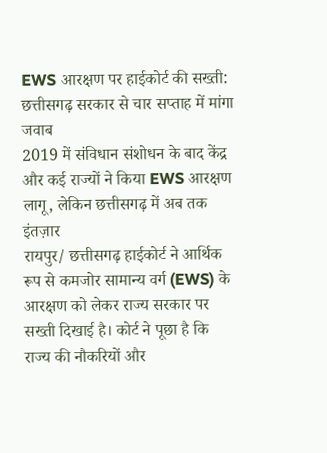EWS आरक्षण पर हाईकोर्ट की सख्ती: छत्तीसगढ़ सरकार से चार सप्ताह में मांगा जवाब
2019 में संविधान संशोधन के बाद केंद्र और कई राज्यों ने किया EWS आरक्षण लागू, लेकिन छत्तीसगढ़ में अब तक इंतज़ार
रायपुर/ छत्तीसगढ़ हाईकोर्ट ने आर्थिक रूप से कमजोर सामान्य वर्ग (EWS) के आरक्षण को लेकर राज्य सरकार पर सख्ती दिखाई है। कोर्ट ने पूछा है कि राज्य की नौकरियों और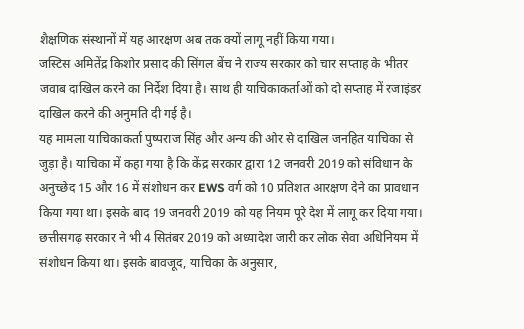शैक्षणिक संस्थानों में यह आरक्षण अब तक क्यों लागू नहीं किया गया।
जस्टिस अमितेंद्र किशोर प्रसाद की सिंगल बेंच ने राज्य सरकार को चार सप्ताह के भीतर जवाब दाखिल करने का निर्देश दिया है। साथ ही याचिकाकर्ताओं को दो सप्ताह में रजाइंडर दाखिल करने की अनुमति दी गई है।
यह मामला याचिकाकर्ता पुष्पराज सिंह और अन्य की ओर से दाखिल जनहित याचिका से जुड़ा है। याचिका में कहा गया है कि केंद्र सरकार द्वारा 12 जनवरी 2019 को संविधान के अनुच्छेद 15 और 16 में संशोधन कर EWS वर्ग को 10 प्रतिशत आरक्षण देने का प्रावधान किया गया था। इसके बाद 19 जनवरी 2019 को यह नियम पूरे देश में लागू कर दिया गया।
छत्तीसगढ़ सरकार ने भी 4 सितंबर 2019 को अध्यादेश जारी कर लोक सेवा अधिनियम में संशोधन किया था। इसके बावजूद, याचिका के अनुसार,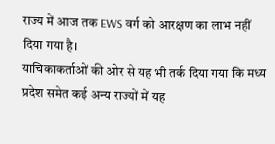राज्य में आज तक EWS वर्ग को आरक्षण का लाभ नहीं दिया गया है।
याचिकाकर्ताओं की ओर से यह भी तर्क दिया गया कि मध्य प्रदेश समेत कई अन्य राज्यों में यह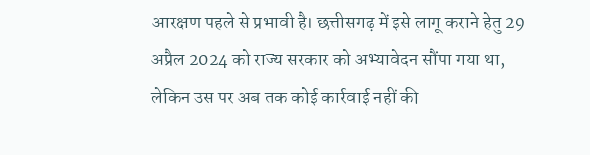आरक्षण पहले से प्रभावी है। छत्तीसगढ़ में इसे लागू कराने हेतु 29 अप्रैल 2024 को राज्य सरकार को अभ्यावेदन सौंपा गया था, लेकिन उस पर अब तक कोई कार्रवाई नहीं की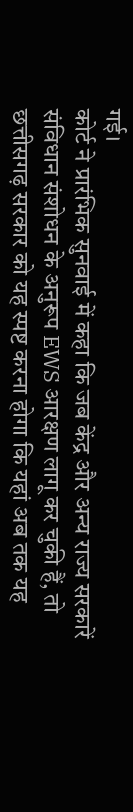गई।
कोर्ट ने प्रारंभिक सुनवाई में कहा कि जब केंद्र और अन्य राज्य सरकारें संविधान संशोधन के अनुरूप EWS आरक्षण लागू कर चुकी हैं, तो छत्तीसगढ़ सरकार को यह स्पष्ट करना होगा कि यहां अब तक यह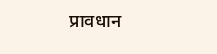प्रावधान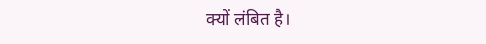क्यों लंबित है।